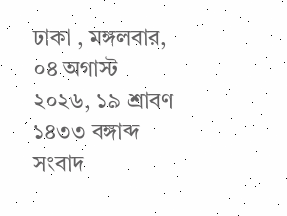ঢাকা , মঙ্গলবার, ০৪ অগাস্ট ২০২৬, ১৯ শ্রাবণ ১৪৩৩ বঙ্গাব্দ
সংবাদ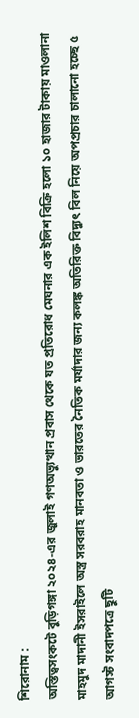শিরোনাম :
অস্তিত্বসংকটে বুড়িগঙ্গা ২০২৪-এর জুলাই গণঅভ্যুত্থান প্রবাস থেকে যত প্রতিরোধ মেঘনার এক ইলিশ বিক্রি হলো ১০ হাজার টাকায় মাওলানা মাহমুদ মাদানী ইসরাইলে অস্ত্র সরবরাহ মানবতা ও ভারতের নৈতিক মর্যাদার জন্য কলঙ্ক অতিরিক্ত বিদ্যুৎ বিল নিয়ে অপপ্রচার চালানো হচ্ছে ৫ আগস্ট সংবাদপত্রে ছুটি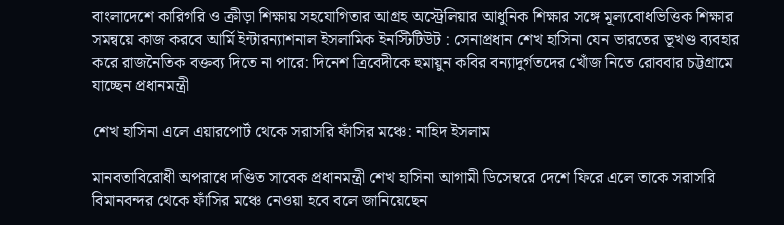বাংলাদেশে কারিগরি ও ক্রীড়া শিক্ষায় সহযোগিতার আগ্রহ অস্ট্রেলিয়ার আধুনিক শিক্ষার সঙ্গে মূল্যবোধভিত্তিক শিক্ষার সমন্বয়ে কাজ করবে আর্মি ইন্টারন্যাশনাল ইসলামিক ইনস্টিটিউট : সেনাপ্রধান শেখ হাসিনা যেন ভারতের ভূখণ্ড ব্যবহার করে রাজনৈতিক বক্তব্য দিতে না পারে: দিনেশ ত্রিবেদীকে হুমায়ুন কবির বন্যাদুর্গতদের খোঁজ নিতে রোববার চট্টগ্রামে যাচ্ছেন প্রধানমন্ত্রী

শেখ হাসিনা এলে এয়ারপোর্ট থেকে সরাসরি ফাঁসির মঞ্চে: নাহিদ ইসলাম

মানবতাবিরোধী অপরাধে দণ্ডিত সাবেক প্রধানমন্ত্রী শেখ হাসিনা আগামী ডিসেম্বরে দেশে ফিরে এলে তাকে সরাসরি বিমানবন্দর থেকে ফাঁসির মঞ্চে নেওয়া হবে বলে জানিয়েছেন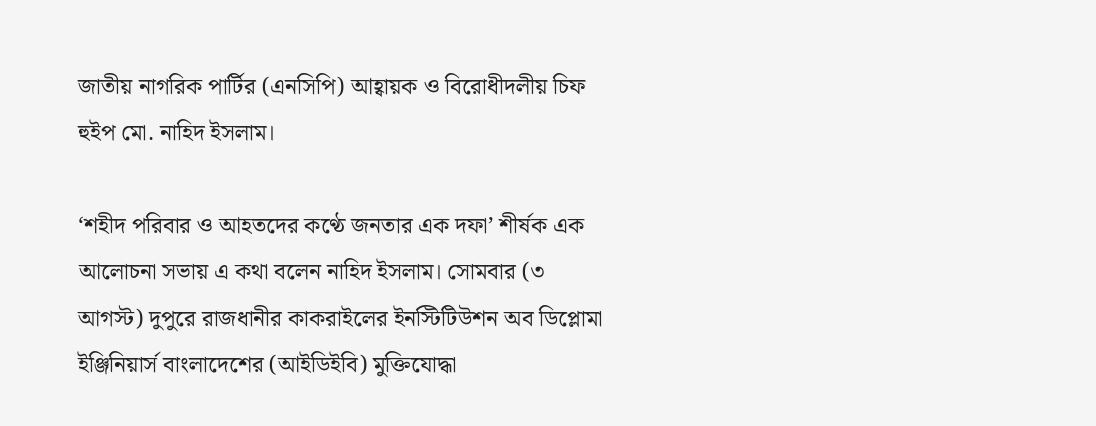জাতীয় নাগরিক পার্টির (এনসিপি) আহ্বায়ক ও বিরোধীদলীয় চিফ হুইপ মো. নাহিদ ইসলাম।

‘শহীদ পরিবার ও আহতদের কণ্ঠে জনতার এক দফা’ শীর্ষক এক আলোচনা সভায় এ কথা বলেন নাহিদ ইসলাম। সোমবার (৩ আগস্ট) দুপুরে রাজধানীর কাকরাইলের ইনস্টিটিউশন অব ডিপ্লোমা ইঞ্জিনিয়ার্স বাংলাদেশের (আইডিইবি) মুক্তিযোদ্ধা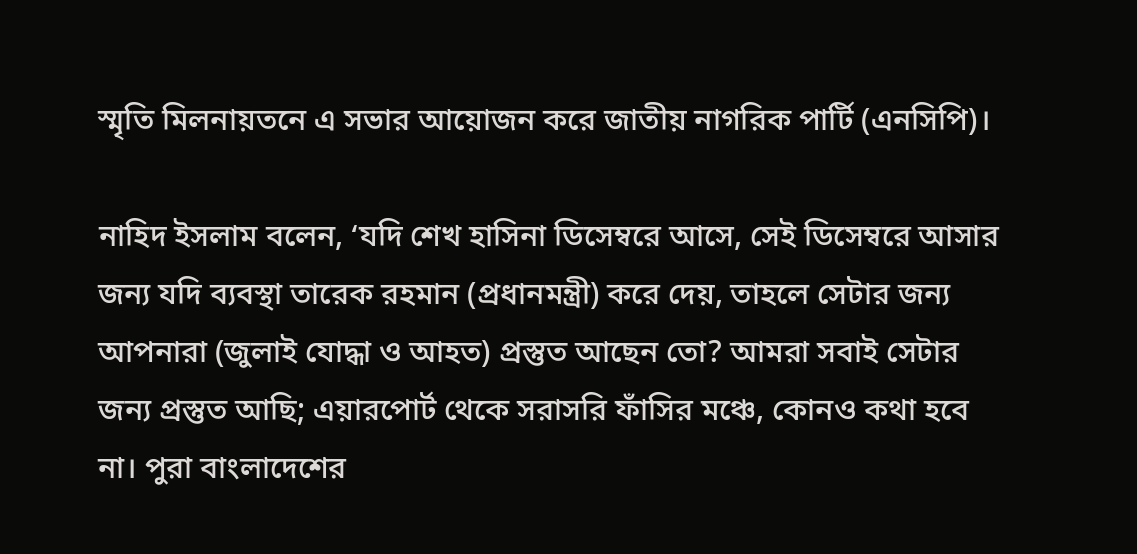স্মৃতি মিলনায়তনে এ সভার আয়োজন করে জাতীয় নাগরিক পার্টি (এনসিপি)।

নাহিদ ইসলাম বলেন, ‘যদি শেখ হাসিনা ডিসেম্বরে আসে, সেই ডিসেম্বরে আসার জন্য যদি ব্যবস্থা তারেক রহমান (প্রধানমন্ত্রী) করে দেয়, তাহলে সেটার জন্য আপনারা (জুলাই যোদ্ধা ও আহত) প্রস্তুত আছেন তো? আমরা সবাই সেটার জন্য প্রস্তুত আছি; এয়ারপোর্ট থেকে সরাসরি ফাঁসির মঞ্চে, কোনও কথা হবে না। পুরা বাংলাদেশের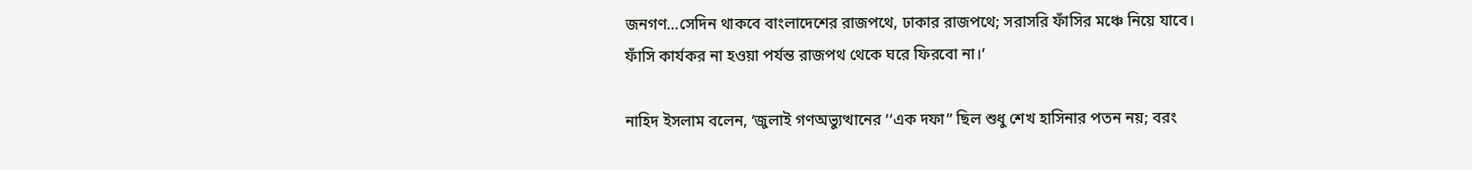জনগণ…সেদিন থাকবে বাংলাদেশের রাজপথে, ঢাকার রাজপথে; সরাসরি ফাঁসির মঞ্চে নিয়ে যাবে। ফাঁসি কার্যকর না হওয়া পর্যন্ত রাজপথ থেকে ঘরে ফিরবো না।’

নাহিদ ইসলাম বলেন, ‘জুলাই গণঅভ্যুত্থানের ‘‘এক দফা’’ ছিল শুধু শেখ হাসিনার পতন নয়; বরং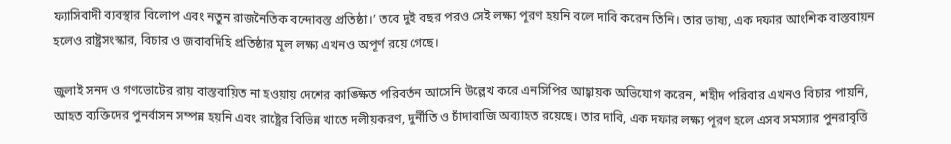ফ্যাসিবাদী ব্যবস্থার বিলোপ এবং নতুন রাজনৈতিক বন্দোবস্ত প্রতিষ্ঠা।’ তবে দুই বছর পরও সেই লক্ষ্য পূরণ হয়নি বলে দাবি করেন তিনি। তার ভাষ্য, এক দফার আংশিক বাস্তবায়ন হলেও রাষ্ট্রসংস্কার, বিচার ও জবাবদিহি প্রতিষ্ঠার মূল লক্ষ্য এখনও অপূর্ণ রয়ে গেছে।

জুলাই সনদ ও গণভোটের রায় বাস্তবায়িত না হওয়ায় দেশের কাঙ্ক্ষিত পরিবর্তন আসেনি উল্লেখ করে এনসিপির আহ্বায়ক অভিযোগ করেন, শহীদ পরিবার এখনও বিচার পায়নি, আহত ব্যক্তিদের পুনর্বাসন সম্পন্ন হয়নি এবং রাষ্ট্রের বিভিন্ন খাতে দলীয়করণ, দুর্নীতি ও চাঁদাবাজি অব্যাহত রয়েছে। তার দাবি, এক দফার লক্ষ্য পূরণ হলে এসব সমস্যার পুনরাবৃত্তি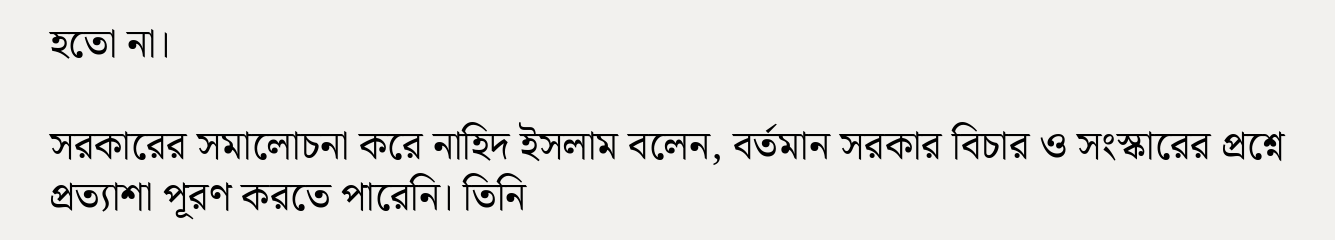হতো না।

সরকারের সমালোচনা করে নাহিদ ইসলাম বলেন, বর্তমান সরকার বিচার ও সংস্কারের প্রশ্নে প্রত্যাশা পূরণ করতে পারেনি। তিনি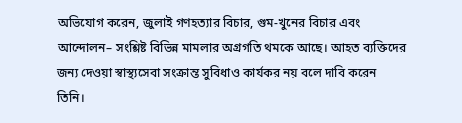অভিযোগ করেন, জুলাই গণহত্যার বিচার, গুম-খুনের বিচার এবং আন্দোলন– সংশ্লিষ্ট বিভিন্ন মামলার অগ্রগতি থমকে আছে। আহত ব্যক্তিদের জন্য দেওয়া স্বাস্থ্যসেবা সংক্রান্ত সুবিধাও কার্যকর নয় বলে দাবি করেন তিনি।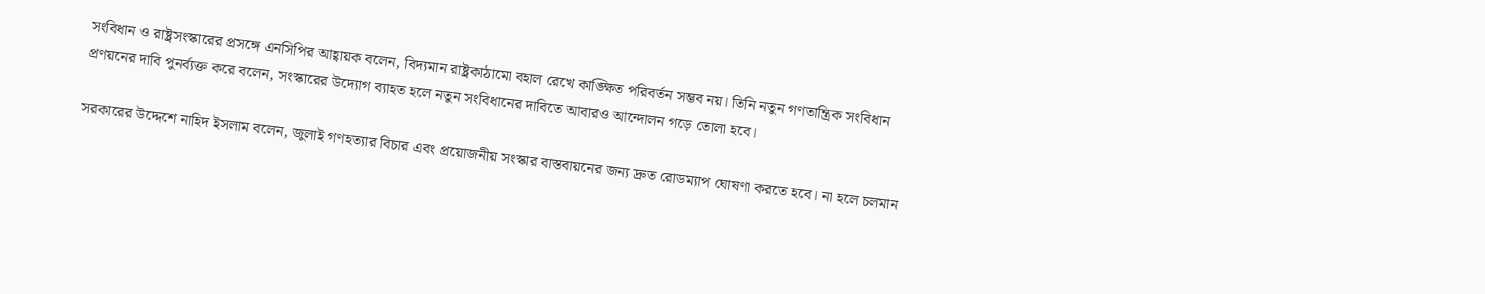সংবিধান ও রাষ্ট্রসংস্কারের প্রসঙ্গে এনসিপির আহ্বায়ক বলেন, বিদ্যমান রাষ্ট্রকাঠামো বহাল রেখে কাঙ্ক্ষিত পরিবর্তন সম্ভব নয়। তিনি নতুন গণতান্ত্রিক সংবিধান প্রণয়নের দাবি পুনর্ব্যক্ত করে বলেন, সংস্কারের উদ্যোগ ব্যাহত হলে নতুন সংবিধানের দাবিতে আবারও আন্দোলন গড়ে তোলা হবে।

সরকারের উদ্দেশে নাহিদ ইসলাম বলেন, জুলাই গণহত্যার বিচার এবং প্রয়োজনীয় সংস্কার বাস্তবায়নের জন্য দ্রুত রোডম্যাপ ঘোষণা করতে হবে। না হলে চলমান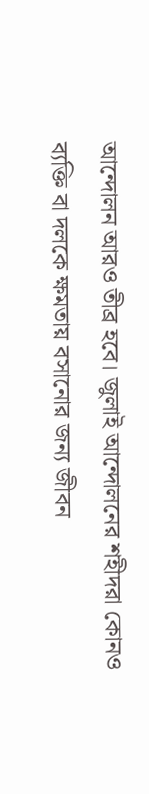আন্দোলন আরও তীব্র হবে। জুলাই আন্দোলনের শহীদরা কোনও ব্যক্তি বা দলকে ক্ষমতায় বসানোর জন্য জীবন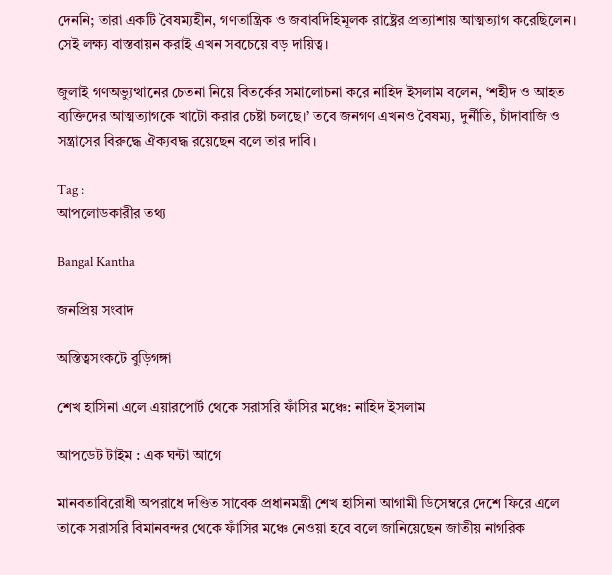দেননি; তারা একটি বৈষম্যহীন, গণতান্ত্রিক ও জবাবদিহিমূলক রাষ্ট্রের প্রত্যাশায় আত্মত্যাগ করেছিলেন। সেই লক্ষ্য বাস্তবায়ন করাই এখন সবচেয়ে বড় দায়িত্ব।

জুলাই গণঅভ্যুত্থানের চেতনা নিয়ে বিতর্কের সমালোচনা করে নাহিদ ইসলাম বলেন, ‘শহীদ ও আহত ব্যক্তিদের আত্মত্যাগকে খাটো করার চেষ্টা চলছে।’ তবে জনগণ এখনও বৈষম্য, দুর্নীতি, চাঁদাবাজি ও সন্ত্রাসের বিরুদ্ধে ঐক্যবদ্ধ রয়েছেন বলে তার দাবি।

Tag :
আপলোডকারীর তথ্য

Bangal Kantha

জনপ্রিয় সংবাদ

অস্তিত্বসংকটে বুড়িগঙ্গা

শেখ হাসিনা এলে এয়ারপোর্ট থেকে সরাসরি ফাঁসির মঞ্চে: নাহিদ ইসলাম

আপডেট টাইম : এক ঘন্টা আগে

মানবতাবিরোধী অপরাধে দণ্ডিত সাবেক প্রধানমন্ত্রী শেখ হাসিনা আগামী ডিসেম্বরে দেশে ফিরে এলে তাকে সরাসরি বিমানবন্দর থেকে ফাঁসির মঞ্চে নেওয়া হবে বলে জানিয়েছেন জাতীয় নাগরিক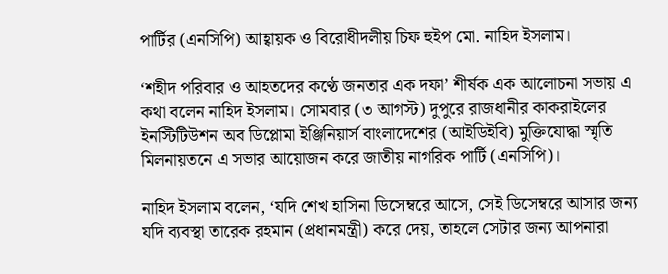পার্টির (এনসিপি) আহ্বায়ক ও বিরোধীদলীয় চিফ হুইপ মো. নাহিদ ইসলাম।

‘শহীদ পরিবার ও আহতদের কণ্ঠে জনতার এক দফা’ শীর্ষক এক আলোচনা সভায় এ কথা বলেন নাহিদ ইসলাম। সোমবার (৩ আগস্ট) দুপুরে রাজধানীর কাকরাইলের ইনস্টিটিউশন অব ডিপ্লোমা ইঞ্জিনিয়ার্স বাংলাদেশের (আইডিইবি) মুক্তিযোদ্ধা স্মৃতি মিলনায়তনে এ সভার আয়োজন করে জাতীয় নাগরিক পার্টি (এনসিপি)।

নাহিদ ইসলাম বলেন, ‘যদি শেখ হাসিনা ডিসেম্বরে আসে, সেই ডিসেম্বরে আসার জন্য যদি ব্যবস্থা তারেক রহমান (প্রধানমন্ত্রী) করে দেয়, তাহলে সেটার জন্য আপনারা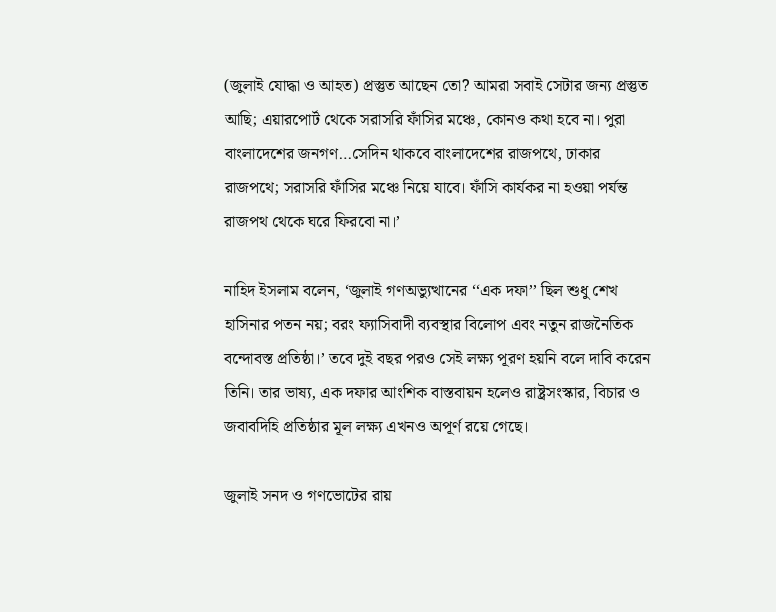(জুলাই যোদ্ধা ও আহত) প্রস্তুত আছেন তো? আমরা সবাই সেটার জন্য প্রস্তুত আছি; এয়ারপোর্ট থেকে সরাসরি ফাঁসির মঞ্চে, কোনও কথা হবে না। পুরা বাংলাদেশের জনগণ…সেদিন থাকবে বাংলাদেশের রাজপথে, ঢাকার রাজপথে; সরাসরি ফাঁসির মঞ্চে নিয়ে যাবে। ফাঁসি কার্যকর না হওয়া পর্যন্ত রাজপথ থেকে ঘরে ফিরবো না।’

নাহিদ ইসলাম বলেন, ‘জুলাই গণঅভ্যুত্থানের ‘‘এক দফা’’ ছিল শুধু শেখ হাসিনার পতন নয়; বরং ফ্যাসিবাদী ব্যবস্থার বিলোপ এবং নতুন রাজনৈতিক বন্দোবস্ত প্রতিষ্ঠা।’ তবে দুই বছর পরও সেই লক্ষ্য পূরণ হয়নি বলে দাবি করেন তিনি। তার ভাষ্য, এক দফার আংশিক বাস্তবায়ন হলেও রাষ্ট্রসংস্কার, বিচার ও জবাবদিহি প্রতিষ্ঠার মূল লক্ষ্য এখনও অপূর্ণ রয়ে গেছে।

জুলাই সনদ ও গণভোটের রায়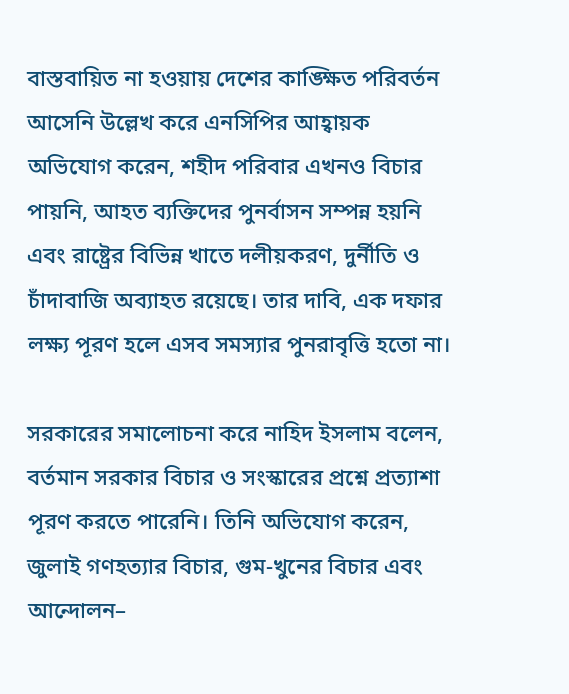বাস্তবায়িত না হওয়ায় দেশের কাঙ্ক্ষিত পরিবর্তন আসেনি উল্লেখ করে এনসিপির আহ্বায়ক অভিযোগ করেন, শহীদ পরিবার এখনও বিচার পায়নি, আহত ব্যক্তিদের পুনর্বাসন সম্পন্ন হয়নি এবং রাষ্ট্রের বিভিন্ন খাতে দলীয়করণ, দুর্নীতি ও চাঁদাবাজি অব্যাহত রয়েছে। তার দাবি, এক দফার লক্ষ্য পূরণ হলে এসব সমস্যার পুনরাবৃত্তি হতো না।

সরকারের সমালোচনা করে নাহিদ ইসলাম বলেন, বর্তমান সরকার বিচার ও সংস্কারের প্রশ্নে প্রত্যাশা পূরণ করতে পারেনি। তিনি অভিযোগ করেন, জুলাই গণহত্যার বিচার, গুম-খুনের বিচার এবং আন্দোলন–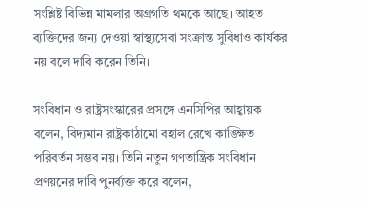সংশ্লিষ্ট বিভিন্ন মামলার অগ্রগতি থমকে আছে। আহত ব্যক্তিদের জন্য দেওয়া স্বাস্থ্যসেবা সংক্রান্ত সুবিধাও কার্যকর নয় বলে দাবি করেন তিনি।

সংবিধান ও রাষ্ট্রসংস্কারের প্রসঙ্গে এনসিপির আহ্বায়ক বলেন, বিদ্যমান রাষ্ট্রকাঠামো বহাল রেখে কাঙ্ক্ষিত পরিবর্তন সম্ভব নয়। তিনি নতুন গণতান্ত্রিক সংবিধান প্রণয়নের দাবি পুনর্ব্যক্ত করে বলেন,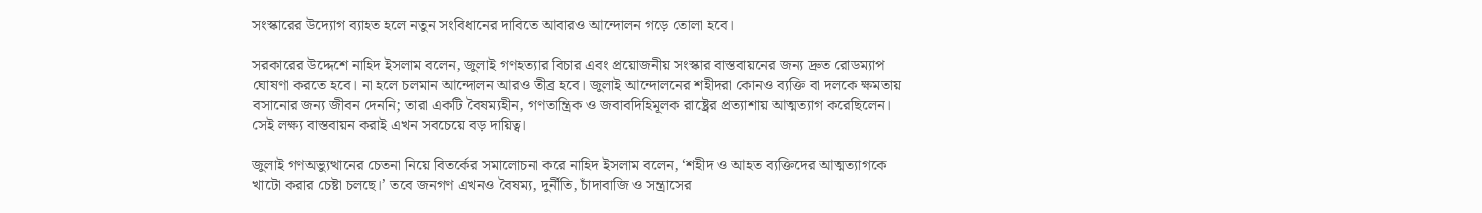সংস্কারের উদ্যোগ ব্যাহত হলে নতুন সংবিধানের দাবিতে আবারও আন্দোলন গড়ে তোলা হবে।

সরকারের উদ্দেশে নাহিদ ইসলাম বলেন, জুলাই গণহত্যার বিচার এবং প্রয়োজনীয় সংস্কার বাস্তবায়নের জন্য দ্রুত রোডম্যাপ ঘোষণা করতে হবে। না হলে চলমান আন্দোলন আরও তীব্র হবে। জুলাই আন্দোলনের শহীদরা কোনও ব্যক্তি বা দলকে ক্ষমতায় বসানোর জন্য জীবন দেননি; তারা একটি বৈষম্যহীন, গণতান্ত্রিক ও জবাবদিহিমূলক রাষ্ট্রের প্রত্যাশায় আত্মত্যাগ করেছিলেন। সেই লক্ষ্য বাস্তবায়ন করাই এখন সবচেয়ে বড় দায়িত্ব।

জুলাই গণঅভ্যুত্থানের চেতনা নিয়ে বিতর্কের সমালোচনা করে নাহিদ ইসলাম বলেন, ‘শহীদ ও আহত ব্যক্তিদের আত্মত্যাগকে খাটো করার চেষ্টা চলছে।’ তবে জনগণ এখনও বৈষম্য, দুর্নীতি, চাঁদাবাজি ও সন্ত্রাসের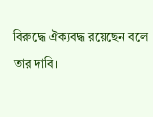বিরুদ্ধে ঐক্যবদ্ধ রয়েছেন বলে তার দাবি।